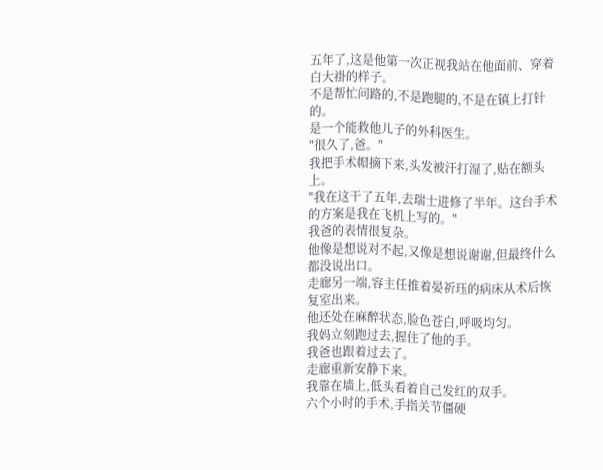五年了,这是他第一次正视我站在他面前、穿着白大褂的样子。
不是帮忙问路的,不是跑腿的,不是在镇上打针的。
是一个能救他儿子的外科医生。
"很久了,爸。"
我把手术帽摘下来,头发被汗打湿了,贴在额头上。
"我在这干了五年,去瑞士进修了半年。这台手术的方案是我在飞机上写的。"
我爸的表情很复杂。
他像是想说对不起,又像是想说谢谢,但最终什么都没说出口。
走廊另一端,容主任推着晏祈珏的病床从术后恢复室出来。
他还处在麻醉状态,脸色苍白,呼吸均匀。
我妈立刻跑过去,握住了他的手。
我爸也跟着过去了。
走廊重新安静下来。
我靠在墙上,低头看着自己发红的双手。
六个小时的手术,手指关节僵硬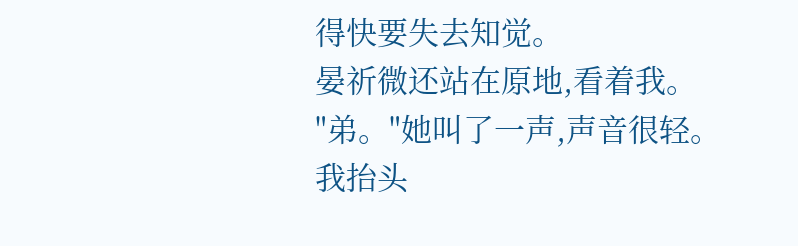得快要失去知觉。
晏祈微还站在原地,看着我。
"弟。"她叫了一声,声音很轻。
我抬头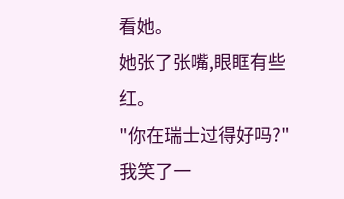看她。
她张了张嘴,眼眶有些红。
"你在瑞士过得好吗?"
我笑了一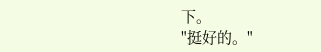下。
"挺好的。"